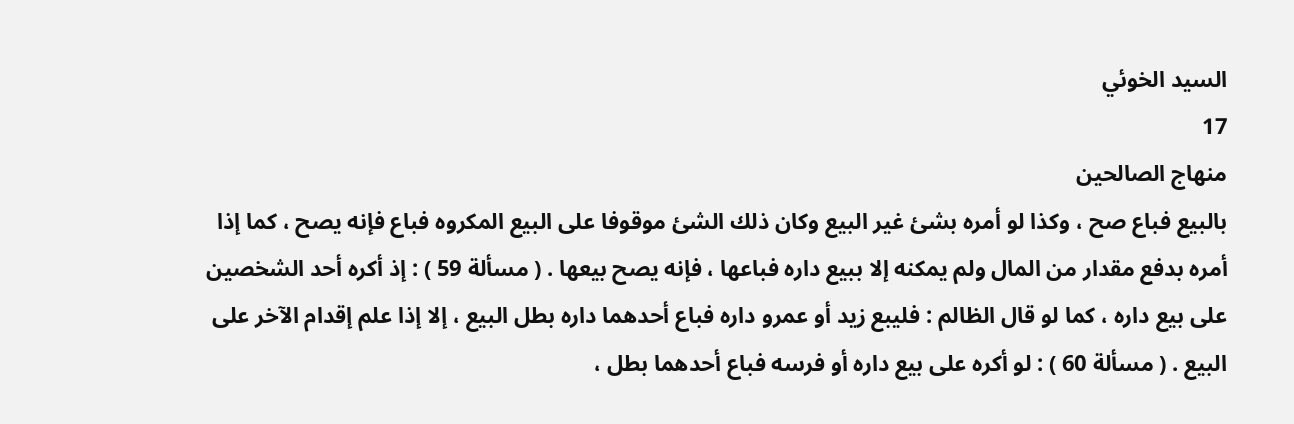السيد الخوئي
17
منهاج الصالحين
بالبيع فباع صح ، وكذا لو أمره بشئ غير البيع وكان ذلك الشئ موقوفا على البيع المكروه فباع فإنه يصح ، كما إذا أمره بدفع مقدار من المال ولم يمكنه إلا ببيع داره فباعها ، فإنه يصح بيعها . ( مسألة 59 ) : إذ أكره أحد الشخصين على بيع داره ، كما لو قال الظالم : فليبع زيد أو عمرو داره فباع أحدهما داره بطل البيع ، إلا إذا علم إقدام الآخر على البيع . ( مسألة 60 ) : لو أكره على بيع داره أو فرسه فباع أحدهما بطل ،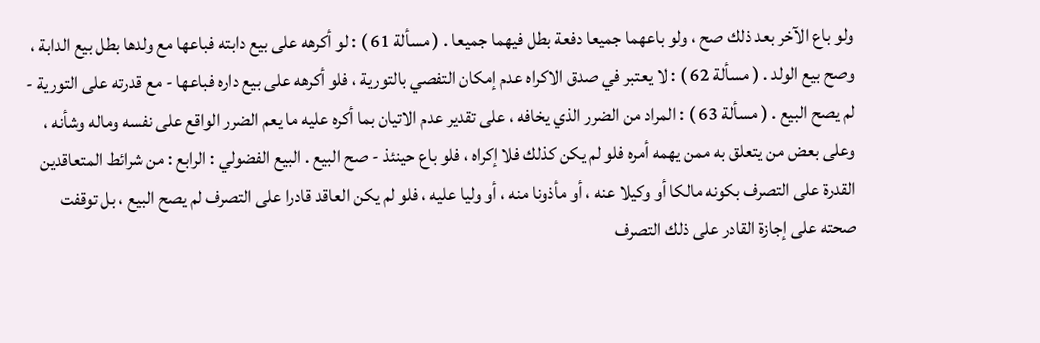ولو باع الآخر بعد ذلك صح ، ولو باعهما جميعا دفعة بطل فيهما جميعا . ( مسألة 61 ) : لو أكرهه على بيع دابته فباعها مع ولدها بطل بيع الدابة ، وصح بيع الولد . ( مسألة 62 ) : لا يعتبر في صدق الاكراه عدم إمكان التفصي بالتورية ، فلو أكرهه على بيع داره فباعها - مع قدرته على التورية - لم يصح البيع . ( مسألة 63 ) : المراد من الضرر الذي يخافه ، على تقدير عدم الاتيان بما أكره عليه ما يعم الضرر الواقع على نفسه وماله وشأنه ، وعلى بعض من يتعلق به ممن يهمه أمره فلو لم يكن كذلك فلا إكراه ، فلو باع حينئذ - صح البيع . البيع الفضولي : الرابع : من شرائط المتعاقدين القدرة على التصرف بكونه مالكا أو وكيلا عنه ، أو مأذونا منه ، أو وليا عليه ، فلو لم يكن العاقد قادرا على التصرف لم يصح البيع ، بل توقفت صحته على إجازة القادر على ذلك التصرف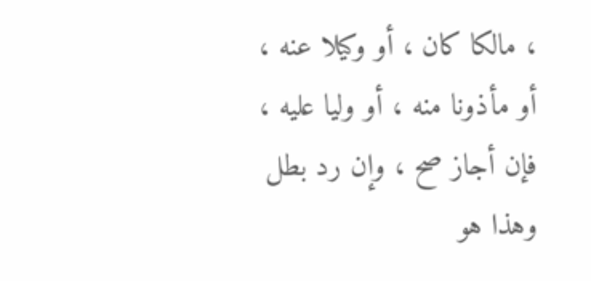، مالكا كان ، أو وكيلا عنه ، أو مأذونا منه ، أو وليا عليه ، فإن أجاز صح ، وإن رد بطل وهذا هو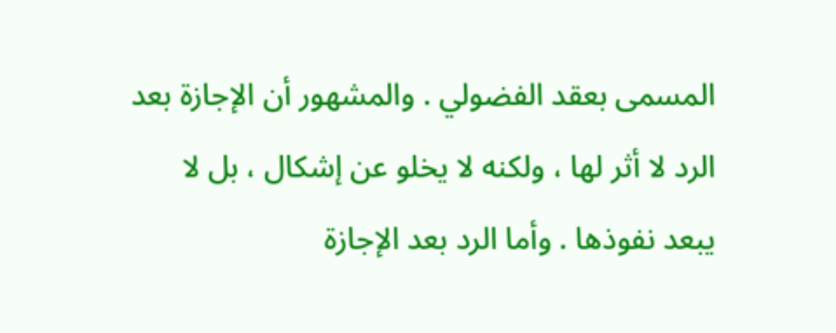المسمى بعقد الفضولي . والمشهور أن الإجازة بعد الرد لا أثر لها ، ولكنه لا يخلو عن إشكال ، بل لا يبعد نفوذها . وأما الرد بعد الإجازة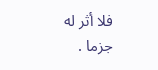فلا أثر له جزما .